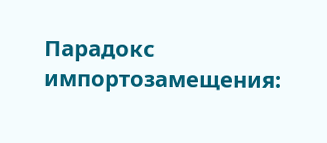Парадокс импортозамещения: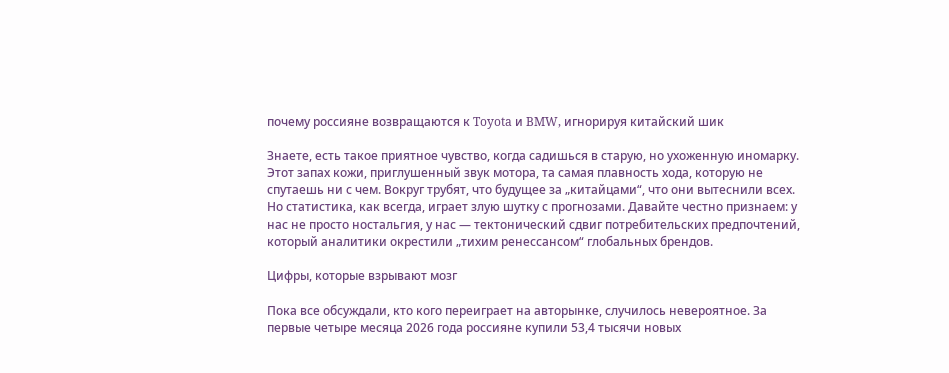почему россияне возвращаются к Toyota и BMW, игнорируя китайский шик

Знаете, есть такое приятное чувство, когда садишься в старую, но ухоженную иномарку. Этот запах кожи, приглушенный звук мотора, та самая плавность хода, которую не спутаешь ни с чем. Вокруг трубят, что будущее за „китайцами“, что они вытеснили всех. Но статистика, как всегда, играет злую шутку с прогнозами. Давайте честно признаем: у нас не просто ностальгия, у нас — тектонический сдвиг потребительских предпочтений, который аналитики окрестили „тихим ренессансом“ глобальных брендов.

Цифры, которые взрывают мозг

Пока все обсуждали, кто кого переиграет на авторынке, случилось невероятное. За первые четыре месяца 2026 года россияне купили 53,4 тысячи новых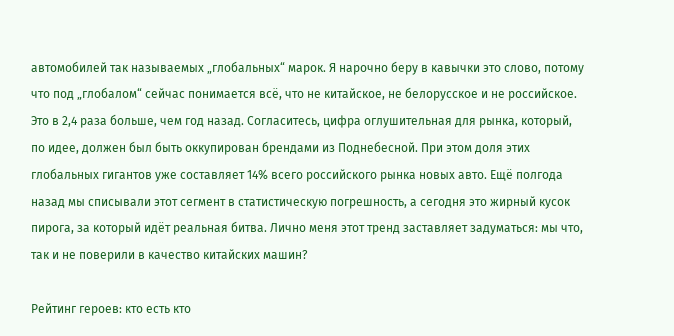автомобилей так называемых „глобальных“ марок. Я нарочно беру в кавычки это слово, потому что под „глобалом“ сейчас понимается всё, что не китайское, не белорусское и не российское. Это в 2,4 раза больше, чем год назад. Согласитесь, цифра оглушительная для рынка, который, по идее, должен был быть оккупирован брендами из Поднебесной. При этом доля этих глобальных гигантов уже составляет 14% всего российского рынка новых авто. Ещё полгода назад мы списывали этот сегмент в статистическую погрешность, а сегодня это жирный кусок пирога, за который идёт реальная битва. Лично меня этот тренд заставляет задуматься: мы что, так и не поверили в качество китайских машин?

Рейтинг героев: кто есть кто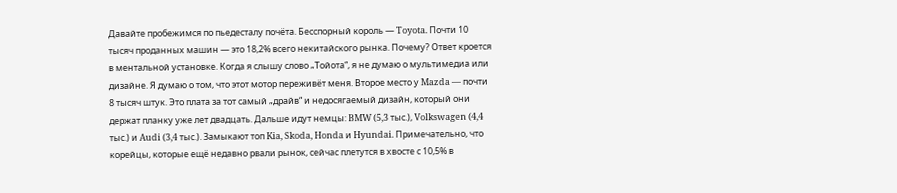Давайте пробежимся по пьедесталу почёта. Бесспорный король — Toyota. Почти 10 тысяч проданных машин — это 18,2% всего некитайского рынка. Почему? Ответ кроется в ментальной установке. Когда я слышу слово „Тойота“, я не думаю о мультимедиа или дизайне. Я думаю о том, что этот мотор переживёт меня. Второе место у Mazda — почти 8 тысяч штук. Это плата за тот самый „драйв“ и недосягаемый дизайн, который они держат планку уже лет двадцать. Дальше идут немцы: BMW (5,3 тыс.), Volkswagen (4,4 тыс.) и Audi (3,4 тыс.). Замыкают топ Kia, Skoda, Honda и Hyundai. Примечательно, что корейцы, которые ещё недавно рвали рынок, сейчас плетутся в хвосте с 10,5% в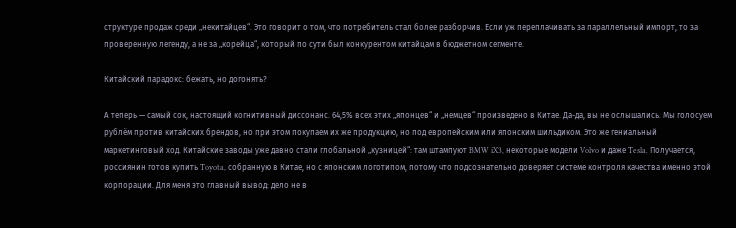структуре продаж среди „некитайцев“. Это говорит о том, что потребитель стал более разборчив. Если уж переплачивать за параллельный импорт, то за проверенную легенду, а не за „корейца“, который по сути был конкурентом китайцам в бюджетном сегменте.

Китайский парадокс: бежать, но догонять?

А теперь — самый сок, настоящий когнитивный диссонанс. 64,5% всех этих „японцев“ и „немцев“ произведено в Китае. Да-да, вы не ослышались. Мы голосуем рублём против китайских брендов, но при этом покупаем их же продукцию, но под европейским или японским шильдиком. Это же гениальный маркетинговый ход. Китайские заводы уже давно стали глобальной „кузницей“: там штампуют BMW iX3, некоторые модели Volvo и даже Tesla. Получается, россиянин готов купить Toyota, собранную в Китае, но с японским логотипом, потому что подсознательно доверяет системе контроля качества именно этой корпорации. Для меня это главный вывод: дело не в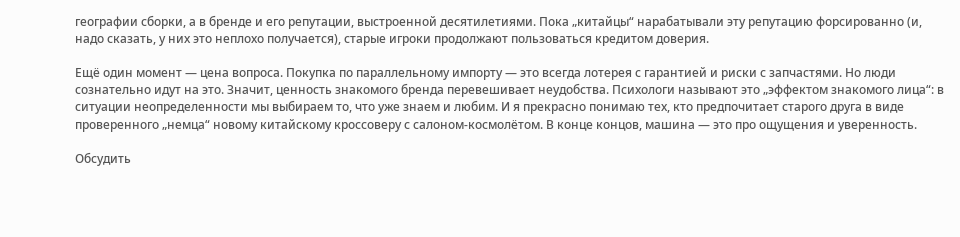географии сборки, а в бренде и его репутации, выстроенной десятилетиями. Пока „китайцы“ нарабатывали эту репутацию форсированно (и, надо сказать, у них это неплохо получается), старые игроки продолжают пользоваться кредитом доверия.

Ещё один момент — цена вопроса. Покупка по параллельному импорту — это всегда лотерея с гарантией и риски с запчастями. Но люди сознательно идут на это. Значит, ценность знакомого бренда перевешивает неудобства. Психологи называют это „эффектом знакомого лица“: в ситуации неопределенности мы выбираем то, что уже знаем и любим. И я прекрасно понимаю тех, кто предпочитает старого друга в виде проверенного „немца“ новому китайскому кроссоверу с салоном-космолётом. В конце концов, машина — это про ощущения и уверенность.

Обсудить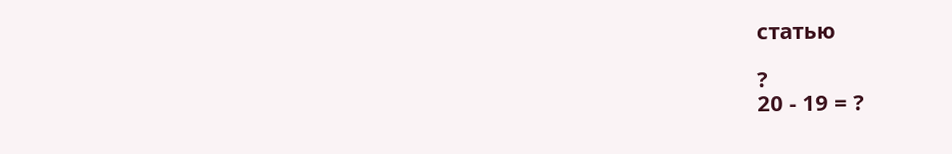статью

?
20 - 19 = ?